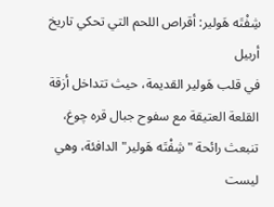شِفْتَه هَولير: أقراص اللحم التي تحكي تاريخ أربيل
في قلب هَولير القديمة، حيث تتداخل أزقة القلعة العتيقة مع سفوح جبال قره چوغ، تنبعث رائحة "شِفْتَه هَولير" الدافئة، وهي ليست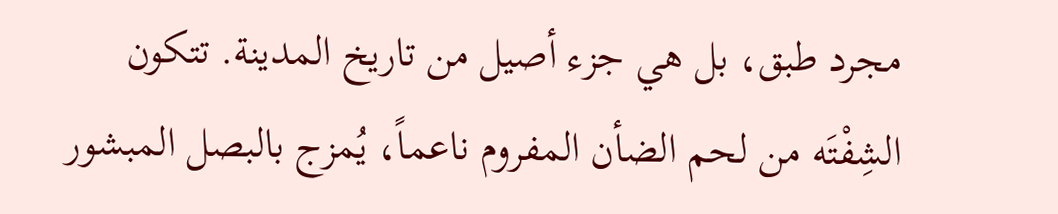مجرد طبق، بل هي جزء أصيل من تاريخ المدينة. تتكون الشِفْتَه من لحم الضأن المفروم ناعماً، يُمزج بالبصل المبشور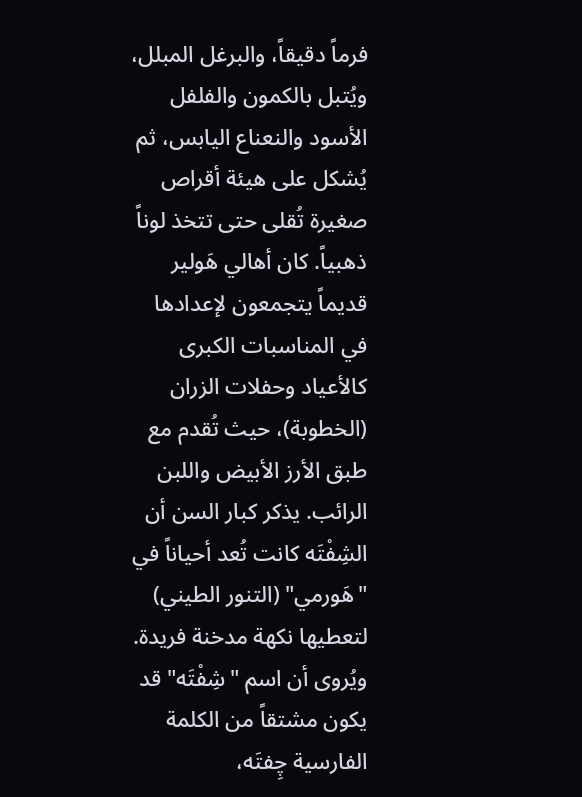فرماً دقيقاً، والبرغل المبلل، ويُتبل بالكمون والفلفل الأسود والنعناع اليابس، ثم يُشكل على هيئة أقراص صغيرة تُقلى حتى تتخذ لوناً ذهبياً. كان أهالي هَولير قديماً يتجمعون لإعدادها في المناسبات الكبرى كالأعياد وحفلات الزران (الخطوبة)، حيث تُقدم مع طبق الأرز الأبيض واللبن الرائب. يذكر كبار السن أن الشِفْتَه كانت تُعد أحياناً في "هَورمي" (التنور الطيني) لتعطيها نكهة مدخنة فريدة. ويُروى أن اسم "شِفْتَه" قد يكون مشتقاً من الكلمة الفارسية چِفتَه،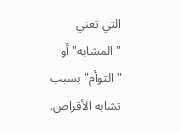التي تعني "المشابه" أو "التوأم" بسبب تشابه الأقراص.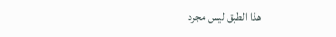هذا الطبق ليس مجرد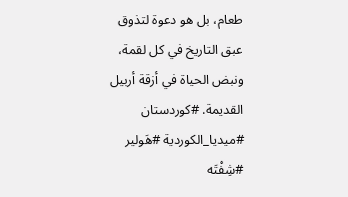طعام، بل هو دعوة لتذوق عبق التاريخ في كل لقمة، ونبض الحياة في أزقة أربيل القديمة. #كوردستان #ميديا_الكوردية #هَولير #شِفْتَه